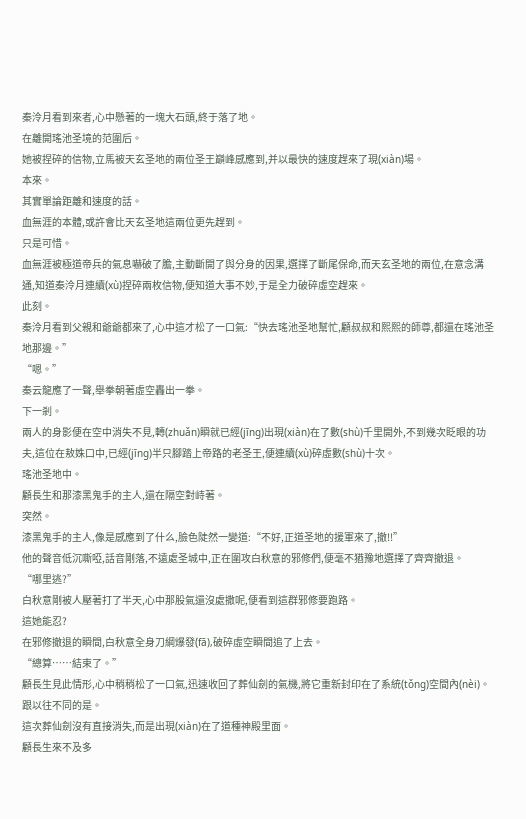秦泠月看到來者,心中懸著的一塊大石頭,終于落了地。
在離開瑤池圣境的范圍后。
她被捏碎的信物,立馬被天玄圣地的兩位圣王巔峰感應到,并以最快的速度趕來了現(xiàn)場。
本來。
其實單論距離和速度的話。
血無涯的本體,或許會比天玄圣地這兩位更先趕到。
只是可惜。
血無涯被極道帝兵的氣息嚇破了膽,主動斷開了與分身的因果,選擇了斷尾保命,而天玄圣地的兩位,在意念溝通,知道秦泠月連續(xù)捏碎兩枚信物,便知道大事不妙,于是全力破碎虛空趕來。
此刻。
秦泠月看到父親和爺爺都來了,心中這才松了一口氣:“快去瑤池圣地幫忙,顧叔叔和熙熙的師尊,都還在瑤池圣地那邊。”
“嗯。”
秦云龍應了一聲,舉拳朝著虛空轟出一拳。
下一剎。
兩人的身影便在空中消失不見,轉(zhuǎn)瞬就已經(jīng)出現(xiàn)在了數(shù)千里開外,不到幾次眨眼的功夫,這位在敖姝口中,已經(jīng)半只腳踏上帝路的老圣王,便連續(xù)碎虛數(shù)十次。
瑤池圣地中。
顧長生和那漆黑鬼手的主人,還在隔空對峙著。
突然。
漆黑鬼手的主人,像是感應到了什么,臉色陡然一變道:“不好,正道圣地的援軍來了,撤!!”
他的聲音低沉嘶啞,話音剛落,不遠處圣城中,正在圍攻白秋意的邪修們,便毫不猶豫地選擇了齊齊撤退。
“哪里逃?”
白秋意剛被人壓著打了半天,心中那股氣還沒處撒呢,便看到這群邪修要跑路。
這她能忍?
在邪修撤退的瞬間,白秋意全身刀綱爆發(fā),破碎虛空瞬間追了上去。
“總算……結束了。”
顧長生見此情形,心中稍稍松了一口氣,迅速收回了葬仙劍的氣機,將它重新封印在了系統(tǒng)空間內(nèi)。
跟以往不同的是。
這次葬仙劍沒有直接消失,而是出現(xiàn)在了道種神殿里面。
顧長生來不及多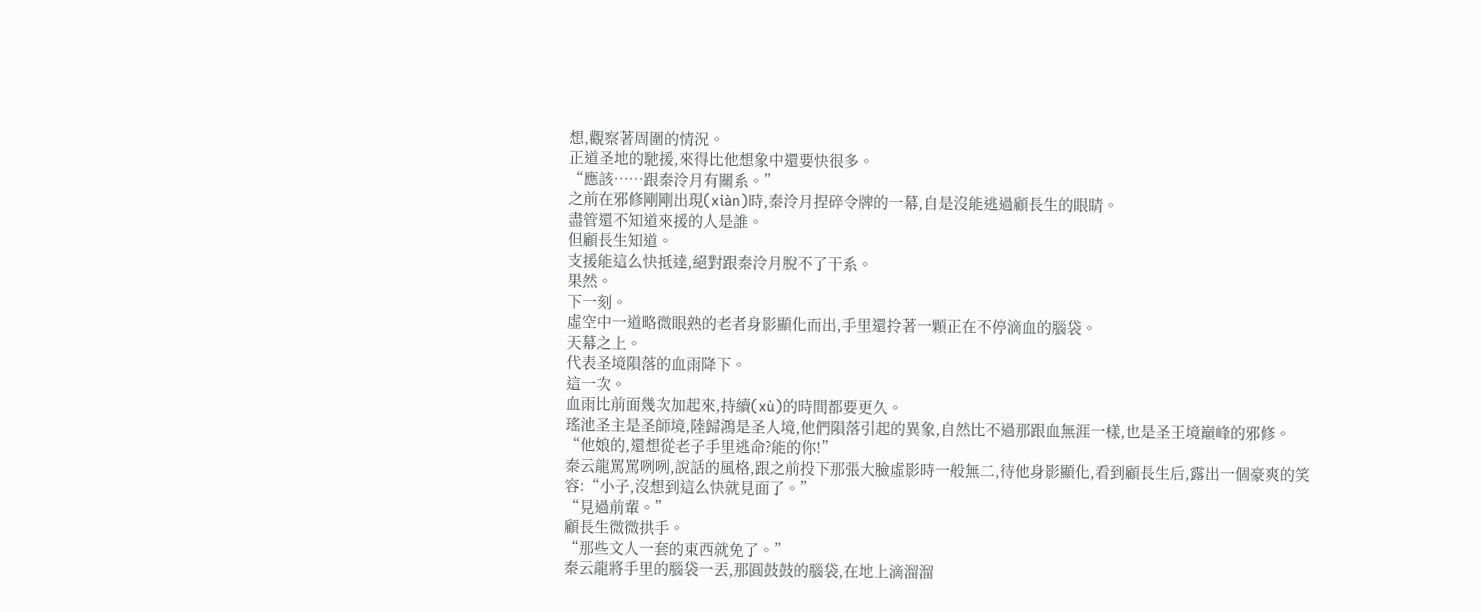想,觀察著周圍的情況。
正道圣地的馳援,來得比他想象中還要快很多。
“應該……跟秦泠月有關系。”
之前在邪修剛剛出現(xiàn)時,秦泠月捏碎令牌的一幕,自是沒能逃過顧長生的眼睛。
盡管還不知道來援的人是誰。
但顧長生知道。
支援能這么快抵達,絕對跟秦泠月脫不了干系。
果然。
下一刻。
虛空中一道略微眼熟的老者身影顯化而出,手里還拎著一顆正在不停滴血的腦袋。
天幕之上。
代表圣境隕落的血雨降下。
這一次。
血雨比前面幾次加起來,持續(xù)的時間都要更久。
瑤池圣主是圣師境,陸歸鴻是圣人境,他們隕落引起的異象,自然比不過那跟血無涯一樣,也是圣王境巔峰的邪修。
“他娘的,還想從老子手里逃命?能的你!”
秦云龍罵罵咧咧,說話的風格,跟之前投下那張大臉虛影時一般無二,待他身影顯化,看到顧長生后,露出一個豪爽的笑容:“小子,沒想到這么快就見面了。”
“見過前輩。”
顧長生微微拱手。
“那些文人一套的東西就免了。”
秦云龍將手里的腦袋一丟,那圓鼓鼓的腦袋,在地上滴溜溜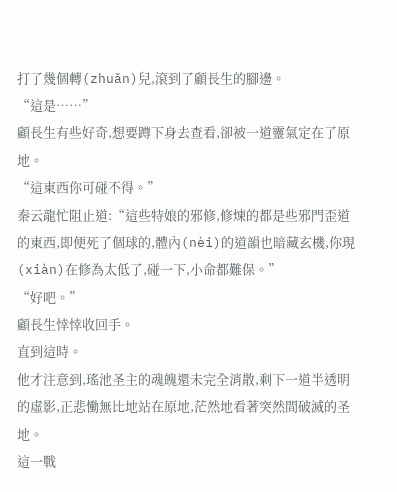打了幾個轉(zhuǎn)兒,滾到了顧長生的腳邊。
“這是……”
顧長生有些好奇,想要蹲下身去查看,卻被一道靈氣定在了原地。
“這東西你可碰不得。”
秦云龍忙阻止道:“這些特娘的邪修,修煉的都是些邪門歪道的東西,即便死了個球的,體內(nèi)的道韻也暗藏玄機,你現(xiàn)在修為太低了,碰一下,小命都難保。”
“好吧。”
顧長生悻悻收回手。
直到這時。
他才注意到,瑤池圣主的魂魄還未完全消散,剩下一道半透明的虛影,正悲慟無比地站在原地,茫然地看著突然間破滅的圣地。
這一戰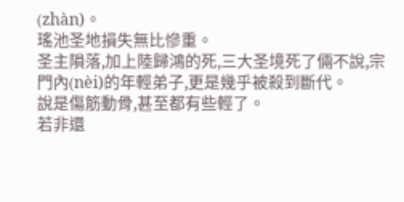(zhàn)。
瑤池圣地損失無比慘重。
圣主隕落,加上陸歸鴻的死,三大圣境死了倆不說,宗門內(nèi)的年輕弟子,更是幾乎被殺到斷代。
說是傷筋動骨,甚至都有些輕了。
若非還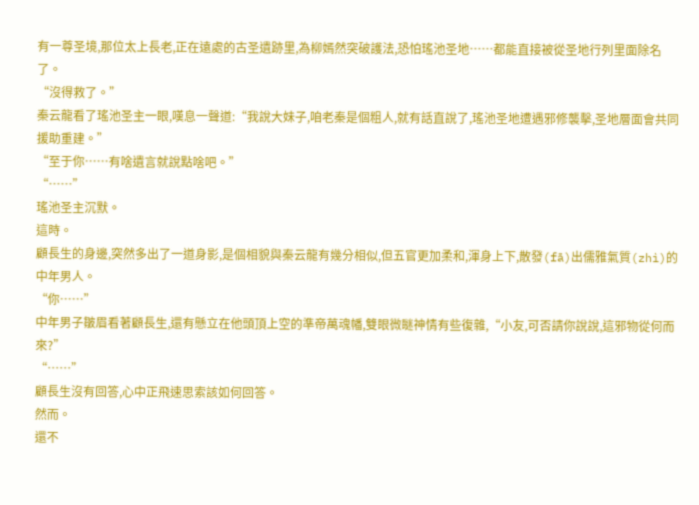有一尊圣境,那位太上長老,正在遠處的古圣遺跡里,為柳嫣然突破護法,恐怕瑤池圣地……都能直接被從圣地行列里面除名了。
“沒得救了。”
秦云龍看了瑤池圣主一眼,嘆息一聲道:“我說大妹子,咱老秦是個粗人,就有話直說了,瑤池圣地遭遇邪修襲擊,圣地層面會共同援助重建。”
“至于你……有啥遺言就說點啥吧。”
“……”
瑤池圣主沉默。
這時。
顧長生的身邊,突然多出了一道身影,是個相貌與秦云龍有幾分相似,但五官更加柔和,渾身上下,散發(fā)出儒雅氣質(zhì)的中年男人。
“你……”
中年男子皺眉看著顧長生,還有懸立在他頭頂上空的準帝萬魂幡,雙眼微瞇神情有些復雜,“小友,可否請你說說,這邪物從何而來?”
“……”
顧長生沒有回答,心中正飛速思索該如何回答。
然而。
還不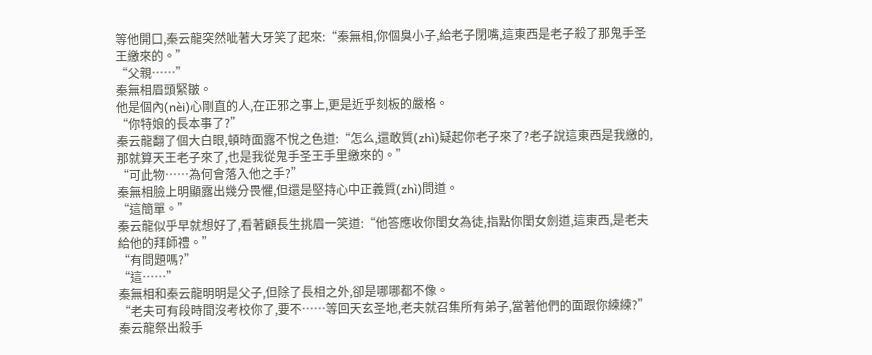等他開口,秦云龍突然呲著大牙笑了起來:“秦無相,你個臭小子,給老子閉嘴,這東西是老子殺了那鬼手圣王繳來的。”
“父親……”
秦無相眉頭緊皺。
他是個內(nèi)心剛直的人,在正邪之事上,更是近乎刻板的嚴格。
“你特娘的長本事了?”
秦云龍翻了個大白眼,頓時面露不悅之色道:“怎么,還敢質(zhì)疑起你老子來了?老子說這東西是我繳的,那就算天王老子來了,也是我從鬼手圣王手里繳來的。”
“可此物……為何會落入他之手?”
秦無相臉上明顯露出幾分畏懼,但還是堅持心中正義質(zhì)問道。
“這簡單。”
秦云龍似乎早就想好了,看著顧長生挑眉一笑道:“他答應收你閨女為徒,指點你閨女劍道,這東西,是老夫給他的拜師禮。”
“有問題嗎?”
“這……”
秦無相和秦云龍明明是父子,但除了長相之外,卻是哪哪都不像。
“老夫可有段時間沒考校你了,要不……等回天玄圣地,老夫就召集所有弟子,當著他們的面跟你練練?”
秦云龍祭出殺手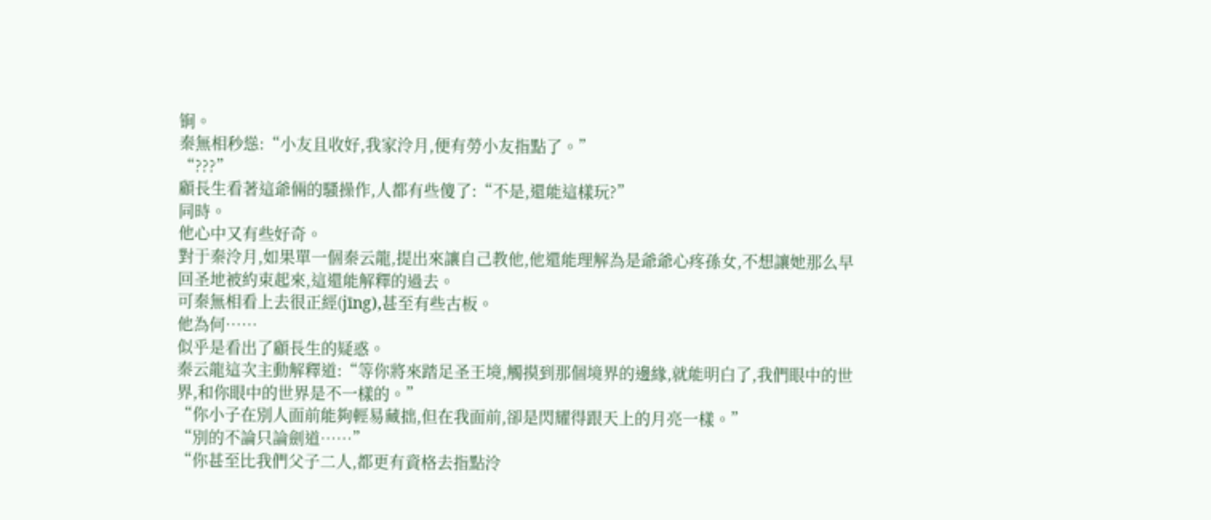锏。
秦無相秒慫:“小友且收好,我家泠月,便有勞小友指點了。”
“???”
顧長生看著這爺倆的騷操作,人都有些傻了:“不是,還能這樣玩?”
同時。
他心中又有些好奇。
對于秦泠月,如果單一個秦云龍,提出來讓自己教他,他還能理解為是爺爺心疼孫女,不想讓她那么早回圣地被約束起來,這還能解釋的過去。
可秦無相看上去很正經(jīng),甚至有些古板。
他為何……
似乎是看出了顧長生的疑惑。
秦云龍這次主動解釋道:“等你將來踏足圣王境,觸摸到那個境界的邊緣,就能明白了,我們眼中的世界,和你眼中的世界是不一樣的。”
“你小子在別人面前能夠輕易藏拙,但在我面前,卻是閃耀得跟天上的月亮一樣。”
“別的不論只論劍道……”
“你甚至比我們父子二人,都更有資格去指點泠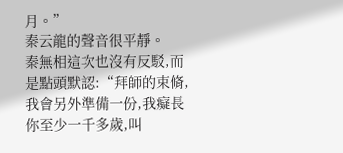月。”
秦云龍的聲音很平靜。
秦無相這次也沒有反駁,而是點頭默認:“拜師的束脩,我會另外準備一份,我癡長你至少一千多歲,叫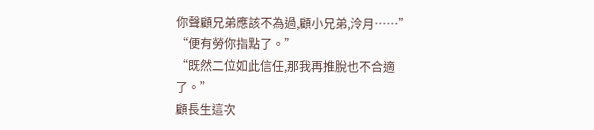你聲顧兄弟應該不為過,顧小兄弟,泠月……”
“便有勞你指點了。”
“既然二位如此信任,那我再推脫也不合適了。”
顧長生這次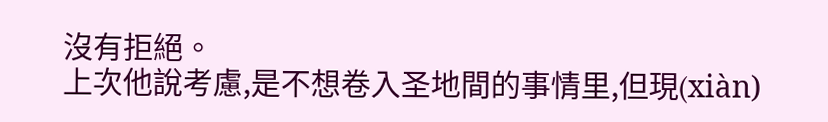沒有拒絕。
上次他說考慮,是不想卷入圣地間的事情里,但現(xiàn)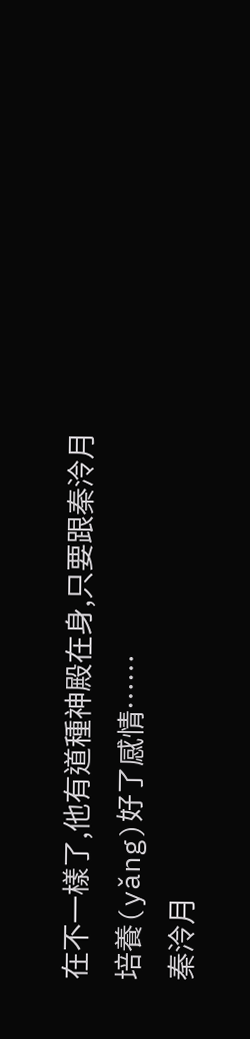在不一樣了,他有道種神殿在身,只要跟秦泠月培養(yǎng)好了感情……
秦泠月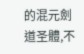的混元劍道圣體,不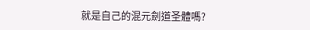就是自己的混元劍道圣體嗎?